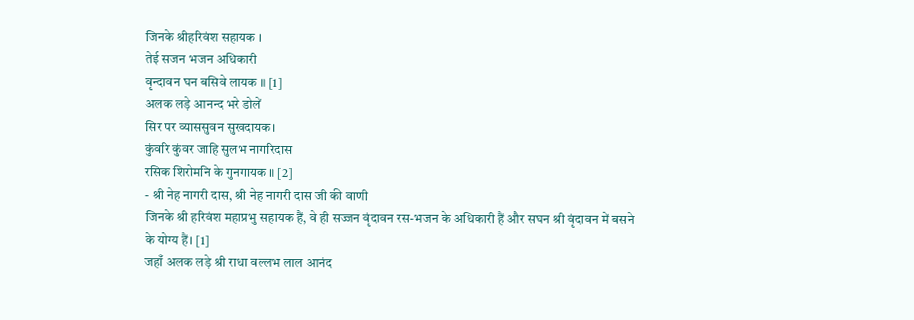जिनके श्रीहरिवंश सहायक ।
तेई सजन भजन अधिकारी
वृन्दावन घन बसिवे लायक ॥ [1]
अलक लड़े आनन्द भरे डोलें
सिर पर व्याससुवन सुखदायक।
कुंवरि कुंवर जाहि सुलभ नागरिदास
रसिक शिरोमनि के गुनगायक ॥ [2]
- श्री नेह नागरी दास, श्री नेह नागरी दास जी की वाणी
जिनके श्री हरिवंश महाप्रभु सहायक हैं, वे ही सज्जन वृंदावन रस-भजन के अधिकारी हैं और सघन श्री वृंदावन में बसने के योग्य हैं। [1]
जहाँ अलक लड़े श्री राधा वल्लभ लाल आनंद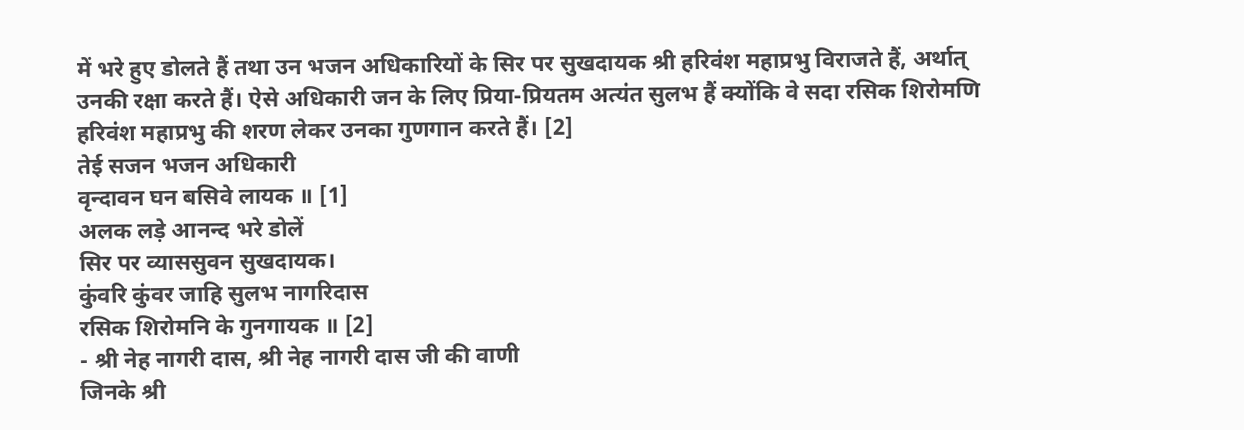में भरे हुए डोलते हैं तथा उन भजन अधिकारियों के सिर पर सुखदायक श्री हरिवंश महाप्रभु विराजते हैं, अर्थात् उनकी रक्षा करते हैं। ऐसे अधिकारी जन के लिए प्रिया-प्रियतम अत्यंत सुलभ हैं क्योंकि वे सदा रसिक शिरोमणि हरिवंश महाप्रभु की शरण लेकर उनका गुणगान करते हैं। [2]
तेई सजन भजन अधिकारी
वृन्दावन घन बसिवे लायक ॥ [1]
अलक लड़े आनन्द भरे डोलें
सिर पर व्याससुवन सुखदायक।
कुंवरि कुंवर जाहि सुलभ नागरिदास
रसिक शिरोमनि के गुनगायक ॥ [2]
- श्री नेह नागरी दास, श्री नेह नागरी दास जी की वाणी
जिनके श्री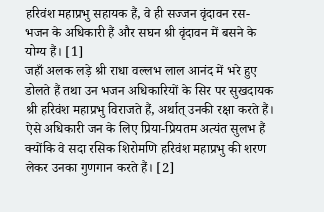हरिवंश महाप्रभु सहायक हैं, वे ही सज्जन वृंदावन रस-भजन के अधिकारी हैं और सघन श्री वृंदावन में बसने के योग्य हैं। [1]
जहाँ अलक लड़े श्री राधा वल्लभ लाल आनंद में भरे हुए डोलते हैं तथा उन भजन अधिकारियों के सिर पर सुखदायक श्री हरिवंश महाप्रभु विराजते हैं, अर्थात् उनकी रक्षा करते हैं। ऐसे अधिकारी जन के लिए प्रिया-प्रियतम अत्यंत सुलभ हैं क्योंकि वे सदा रसिक शिरोमणि हरिवंश महाप्रभु की शरण लेकर उनका गुणगान करते हैं। [2]